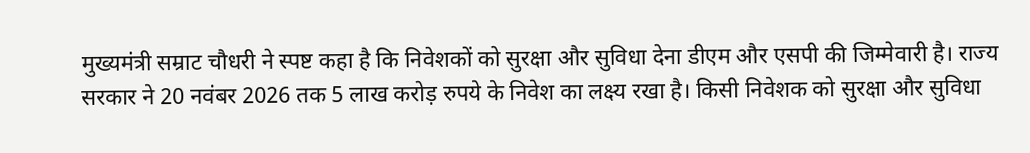मुख्यमंत्री सम्राट चौधरी ने स्पष्ट कहा है कि निवेशकों को सुरक्षा और सुविधा देना डीएम और एसपी की जिम्मेवारी है। राज्य सरकार ने 20 नवंबर 2026 तक 5 लाख करोड़ रुपये के निवेश का लक्ष्य रखा है। किसी निवेशक को सुरक्षा और सुविधा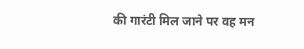की गारंटी मिल जाने पर वह मन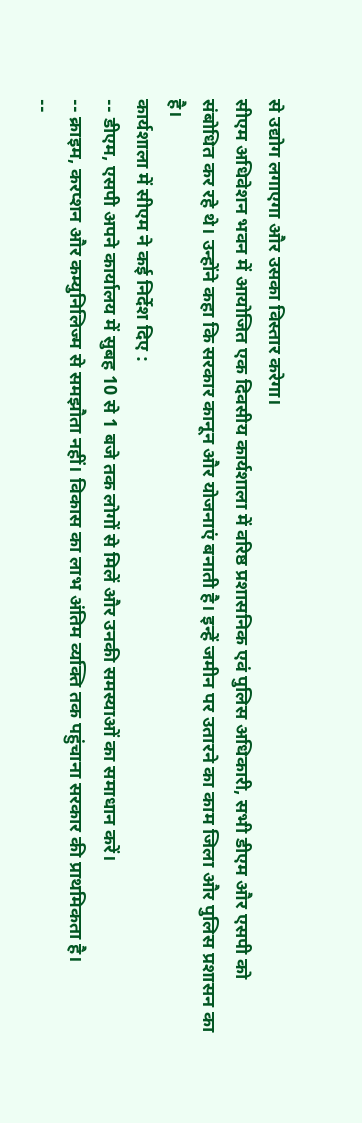से उद्योग लगाएगा और उसका विस्तार करेगा।
सीएम अधिवेशन भवन में आयोजित एक दिवसीय कार्यशाला में वरिष्ठ प्रशासनिक एवं पुलिस अधिकारी, सभी डीएम और एसपी को संबोधित कर रहे थे। उन्होंने कहा कि सरकार कानून और योजनाएं बनाती है। इन्हें जमीन पर उतारने का काम जिला और पुलिस प्रशासन का है।
कार्यशाला में सीएम ने कई निर्देश दिए :
-- डीएम, एसपी अपने कार्यालय में सुबह 10 से 1 बजे तक लोगों से मिलें और उनकी समस्याओं का समाधान करें।
-- क्राइम, करप्शन और कम्युनिलिज्म से समझौता नहीं। विकास का लाभ अंतिम व्यक्ति तक पहुंचाना सरकार की प्राथमिकता है।
--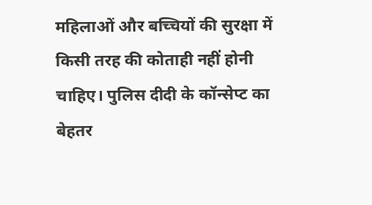महिलाओं और बच्चियों की सुरक्षा में किसी तरह की कोताही नहीं होनी चाहिए। पुलिस दीदी के कॉन्सेप्ट का बेहतर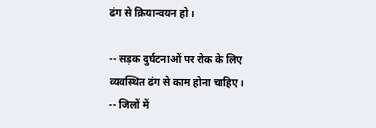ढंग से क्रियान्वयन हो।

-- सड़क दुर्घटनाओं पर रोक के लिए व्यवस्थित ढंग से काम होना चाहिए।
-- जिलों में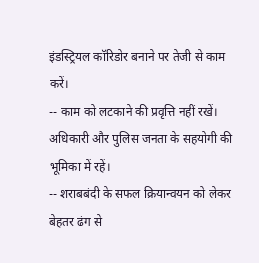इंडस्ट्रियल कॉरिडोर बनाने पर तेजी से काम करें।
-- काम को लटकाने की प्रवृत्ति नहीं रखें। अधिकारी और पुलिस जनता के सहयोगी की भूमिका में रहें।
-- शराबबंदी के सफल क्रियान्वयन को लेकर बेहतर ढंग से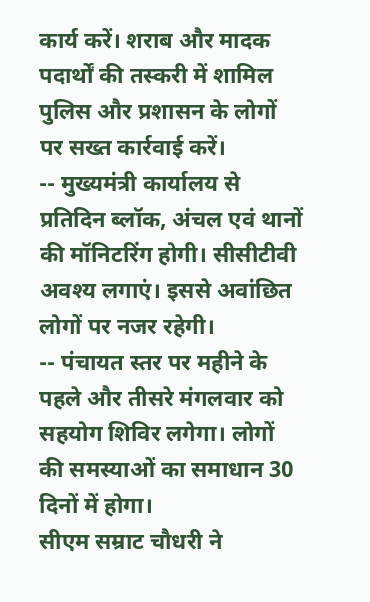कार्य करें। शराब और मादक पदार्थों की तस्करी में शामिल पुलिस और प्रशासन के लोगों पर सख्त कार्रवाई करें।
-- मुख्यमंत्री कार्यालय से प्रतिदिन ब्लॉक, अंचल एवं थानों की मॉनिटरिंग होगी। सीसीटीवी अवश्य लगाएं। इससे अवांछित लोगों पर नजर रहेगी।
-- पंचायत स्तर पर महीने के पहले और तीसरे मंगलवार को सहयोग शिविर लगेगा। लोगों की समस्याओं का समाधान 30 दिनों में होगा।
सीएम सम्राट चौधरी ने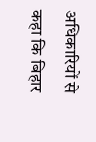अधिकारियों से कहा कि बिहार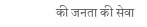की जनता की सेवा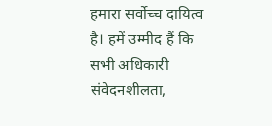हमारा सर्वोच्च दायित्व है। हमें उम्मीद हैं कि सभी अधिकारी संवेदनशीलता,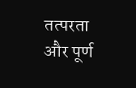तत्परता और पूर्ण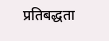प्रतिबद्धता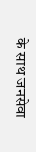के साथ जनसेवा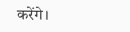करेंगे।